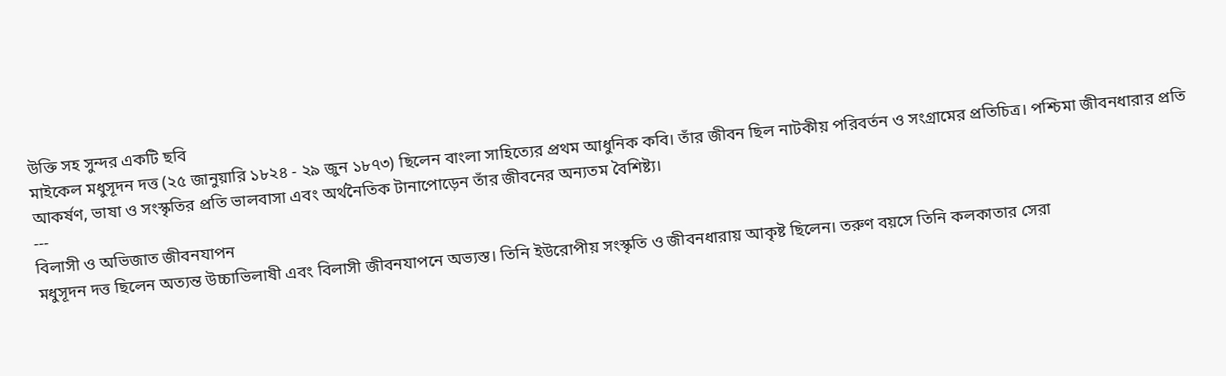উক্তি সহ সুন্দর একটি ছবি
মাইকেল মধুসূদন দত্ত (২৫ জানুয়ারি ১৮২৪ - ২৯ জুন ১৮৭৩) ছিলেন বাংলা সাহিত্যের প্রথম আধুনিক কবি। তাঁর জীবন ছিল নাটকীয় পরিবর্তন ও সংগ্রামের প্রতিচিত্র। পশ্চিমা জীবনধারার প্রতি আকর্ষণ, ভাষা ও সংস্কৃতির প্রতি ভালবাসা এবং অর্থনৈতিক টানাপোড়েন তাঁর জীবনের অন্যতম বৈশিষ্ট্য।
---
বিলাসী ও অভিজাত জীবনযাপন
মধুসূদন দত্ত ছিলেন অত্যন্ত উচ্চাভিলাষী এবং বিলাসী জীবনযাপনে অভ্যস্ত। তিনি ইউরোপীয় সংস্কৃতি ও জীবনধারায় আকৃষ্ট ছিলেন। তরুণ বয়সে তিনি কলকাতার সেরা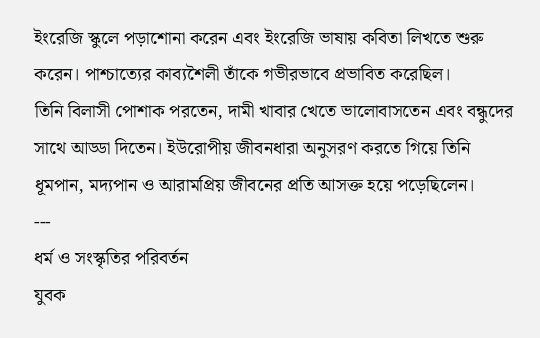ইংরেজি স্কুলে পড়াশোনা করেন এবং ইংরেজি ভাষায় কবিতা লিখতে শুরু করেন। পাশ্চাত্যের কাব্যশৈলী তাঁকে গভীরভাবে প্রভাবিত করেছিল।
তিনি বিলাসী পোশাক পরতেন, দামী খাবার খেতে ভালোবাসতেন এবং বন্ধুদের সাথে আড্ডা দিতেন। ইউরোপীয় জীবনধারা অনুসরণ করতে গিয়ে তিনি ধূমপান, মদ্যপান ও আরামপ্রিয় জীবনের প্রতি আসক্ত হয়ে পড়েছিলেন।
---
ধর্ম ও সংস্কৃতির পরিবর্তন
যুবক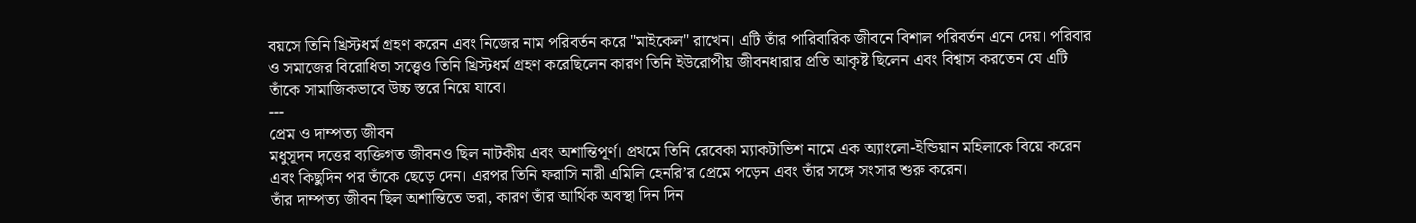বয়সে তিনি খ্রিস্টধর্ম গ্রহণ করেন এবং নিজের নাম পরিবর্তন করে "মাইকেল" রাখেন। এটি তাঁর পারিবারিক জীবনে বিশাল পরিবর্তন এনে দেয়। পরিবার ও সমাজের বিরোধিতা সত্ত্বেও তিনি খ্রিস্টধর্ম গ্রহণ করেছিলেন কারণ তিনি ইউরোপীয় জীবনধারার প্রতি আকৃষ্ট ছিলেন এবং বিশ্বাস করতেন যে এটি তাঁকে সামাজিকভাবে উচ্চ স্তরে নিয়ে যাবে।
---
প্রেম ও দাম্পত্য জীবন
মধুসূদন দত্তের ব্যক্তিগত জীবনও ছিল নাটকীয় এবং অশান্তিপূর্ণ। প্রথমে তিনি রেবেকা ম্যাকটাভিশ নামে এক অ্যাংলো-ইন্ডিয়ান মহিলাকে বিয়ে করেন এবং কিছুদিন পর তাঁকে ছেড়ে দেন। এরপর তিনি ফরাসি নারী এমিলি হেনরি’র প্রেমে পড়েন এবং তাঁর সঙ্গে সংসার শুরু করেন।
তাঁর দাম্পত্য জীবন ছিল অশান্তিতে ভরা, কারণ তাঁর আর্থিক অবস্থা দিন দিন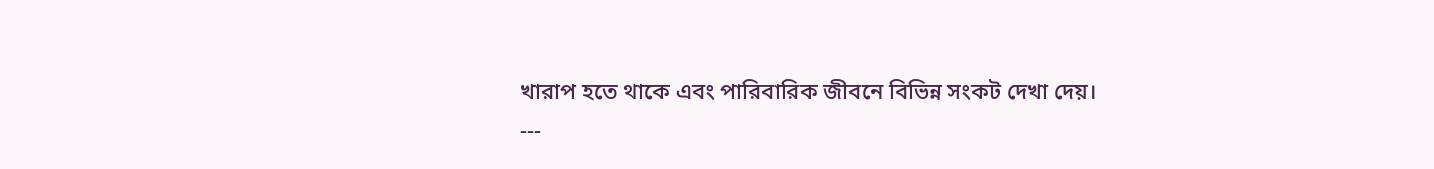খারাপ হতে থাকে এবং পারিবারিক জীবনে বিভিন্ন সংকট দেখা দেয়।
---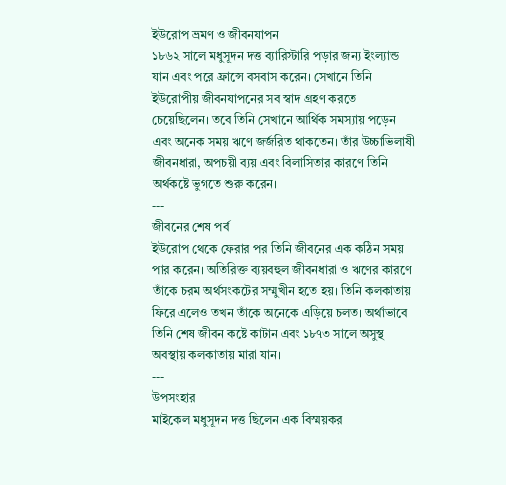ইউরোপ ভ্রমণ ও জীবনযাপন
১৮৬২ সালে মধুসূদন দত্ত ব্যারিস্টারি পড়ার জন্য ইংল্যান্ড যান এবং পরে ফ্রান্সে বসবাস করেন। সেখানে তিনি ইউরোপীয় জীবনযাপনের সব স্বাদ গ্রহণ করতে চেয়েছিলেন। তবে তিনি সেখানে আর্থিক সমস্যায় পড়েন এবং অনেক সময় ঋণে জর্জরিত থাকতেন। তাঁর উচ্চাভিলাষী জীবনধারা, অপচয়ী ব্যয় এবং বিলাসিতার কারণে তিনি অর্থকষ্টে ভুগতে শুরু করেন।
---
জীবনের শেষ পর্ব
ইউরোপ থেকে ফেরার পর তিনি জীবনের এক কঠিন সময় পার করেন। অতিরিক্ত ব্যয়বহুল জীবনধারা ও ঋণের কারণে তাঁকে চরম অর্থসংকটের সম্মুখীন হতে হয়। তিনি কলকাতায় ফিরে এলেও তখন তাঁকে অনেকে এড়িয়ে চলত। অর্থাভাবে তিনি শেষ জীবন কষ্টে কাটান এবং ১৮৭৩ সালে অসুস্থ অবস্থায় কলকাতায় মারা যান।
---
উপসংহার
মাইকেল মধুসূদন দত্ত ছিলেন এক বিস্ময়কর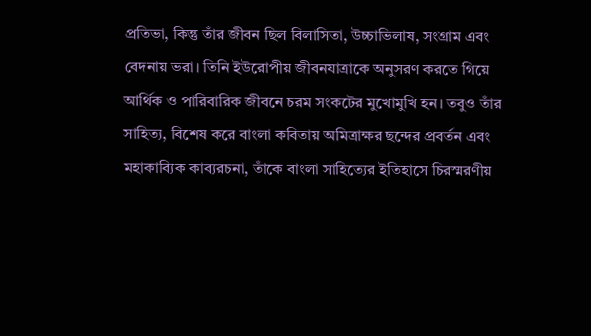প্রতিভা, কিন্তু তাঁর জীবন ছিল বিলাসিতা, উচ্চাভিলাষ, সংগ্রাম এবং বেদনায় ভরা। তিনি ইউরোপীয় জীবনযাত্রাকে অনুসরণ করতে গিয়ে আর্থিক ও পারিবারিক জীবনে চরম সংকটের মুখোমুখি হন। তবুও তাঁর সাহিত্য, বিশেষ করে বাংলা কবিতায় অমিত্রাক্ষর ছন্দের প্রবর্তন এবং মহাকাব্যিক কাব্যরচনা, তাঁকে বাংলা সাহিত্যের ইতিহাসে চিরস্মরণীয়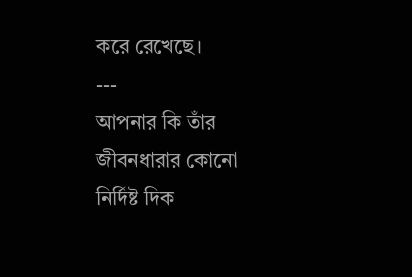করে রেখেছে।
---
আপনার কি তাঁর জীবনধারার কোনো নির্দিষ্ট দিক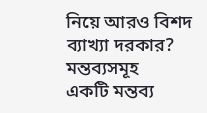নিয়ে আরও বিশদ ব্যাখ্যা দরকার?
মন্তব্যসমূহ
একটি মন্তব্য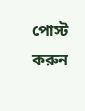পোস্ট করুন